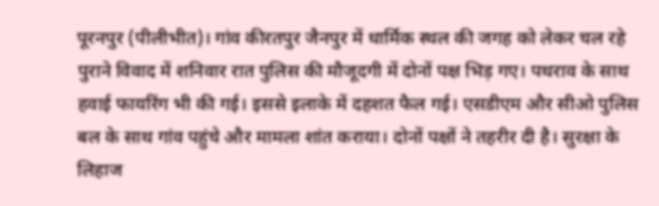पूरनपुर (पीलीभीत)। गांव कीरतपुर जैनपुर में धार्मिक स्थल की जगह को लेकर चल रहे पुराने विवाद में शनिवार रात पुलिस की मौजूदगी में दोनों पक्ष भिड़ गए। पथराव के साथ हवाई फायरिंग भी की गई। इससे इलाके में दहशत फैल गई। एसडीएम और सीओ पुलिस बल के साथ गांव पहुंचे और मामला शांत कराया। दोनों पक्षों ने तहरीर दी है। सुरक्षा के लिहाज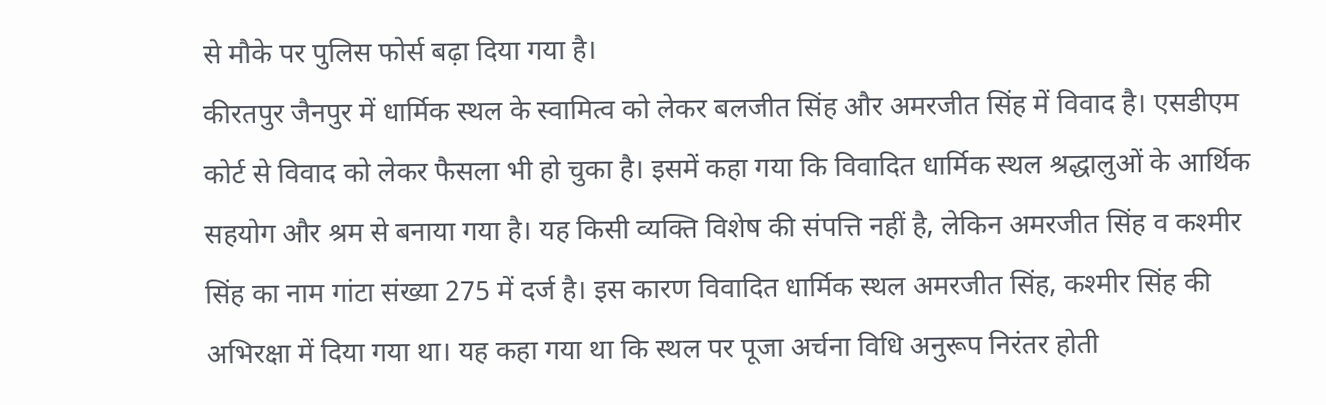से मौके पर पुलिस फोर्स बढ़ा दिया गया है।
कीरतपुर जैनपुर में धार्मिक स्थल के स्वामित्व को लेकर बलजीत सिंह और अमरजीत सिंह में विवाद है। एसडीएम कोर्ट से विवाद को लेकर फैसला भी हो चुका है। इसमें कहा गया कि विवादित धार्मिक स्थल श्रद्धालुओं के आर्थिक सहयोग और श्रम से बनाया गया है। यह किसी व्यक्ति विशेष की संपत्ति नहीं है, लेकिन अमरजीत सिंह व कश्मीर सिंह का नाम गांटा संख्या 275 में दर्ज है। इस कारण विवादित धार्मिक स्थल अमरजीत सिंह, कश्मीर सिंह की अभिरक्षा में दिया गया था। यह कहा गया था कि स्थल पर पूजा अर्चना विधि अनुरूप निरंतर होती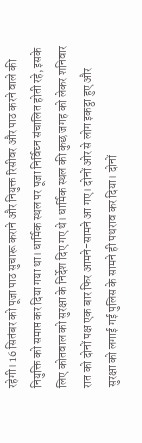रहेगी। 16 सितंबर को पूजा पाठ सुचारू कराने और नियुक्त रिसीवर और पाठ करने वाले की नियुक्ति को समाप्त कर दिया गया था। धार्मिक स्थल पर पूजा निर्विघ्न संचालित होती रहे, इसके लिए कोतवाल को सुरक्षा के निर्देश दिए गए थे। धार्मिक स्थल की कुछ जगह को लेकर शनिवार रात को दोनों पक्ष एक बार फिर आमने-सामने आ गए। दोनों ओर से लोग इकट्ठा हुए और सुरक्षा को लगाई गई पुलिस के सामने ही पथराव कर दिया। दोनों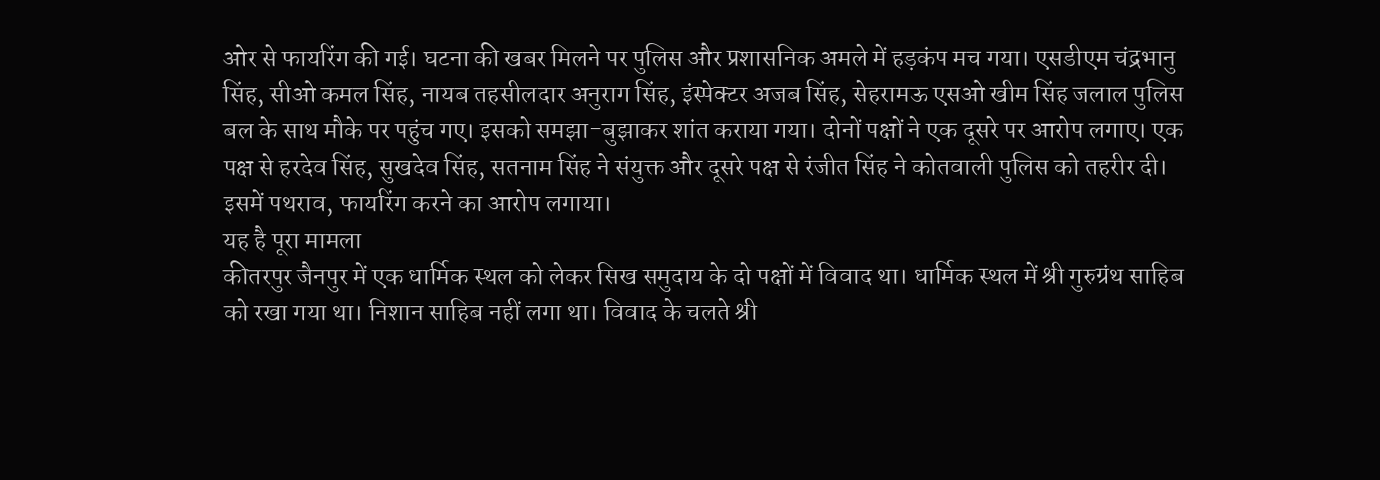ओर से फायरिंग की गई। घटना की खबर मिलने पर पुलिस और प्रशासनिक अमले में हड़कंप मच गया। एसडीएम चंद्रभानु सिंह, सीओ कमल सिंह, नायब तहसीलदार अनुराग सिंह, इंस्पेक्टर अजब सिंह, सेहरामऊ एसओ खीम सिंह जलाल पुलिस बल के साथ मौके पर पहुंच गए। इसको समझा-बुझाकर शांत कराया गया। दोनों पक्षों ने एक दूसरे पर आरोप लगाए। एक पक्ष से हरदेव सिंह, सुखदेव सिंह, सतनाम सिंह ने संयुक्त और दूसरे पक्ष से रंजीत सिंह ने कोतवाली पुलिस को तहरीर दी। इसमें पथराव, फायरिंग करने का आरोप लगाया।
यह है पूरा मामला
कीतरपुर जैनपुर में एक धार्मिक स्थल को लेकर सिख समुदाय के दो पक्षों में विवाद था। धार्मिक स्थल में श्री गुरुग्रंथ साहिब को रखा गया था। निशान साहिब नहीं लगा था। विवाद के चलते श्री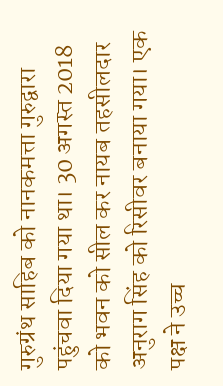गुरुग्रंथ साहिब को नानकमत्ता गुरुद्वारा पहुंचवा दिया गया था। 30 अगस्त 2018 को भवन को सील कर नायब तहसीलदार अनुराग सिंह को रिसीवर बनाया गया। एक पक्ष ने उच्च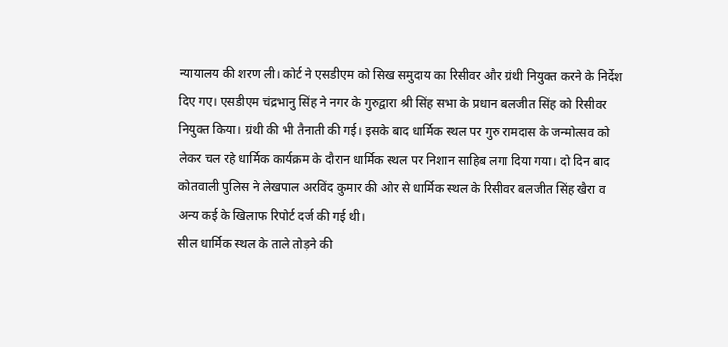न्यायालय की शरण ली। कोर्ट ने एसडीएम को सिख समुदाय का रिसीवर और ग्रंथी नियुक्त करने के निर्देश दिए गए। एसडीएम चंद्रभानु सिंह ने नगर के गुरुद्वारा श्री सिंह सभा के प्रधान बलजीत सिंह को रिसीवर नियुक्त किया। ग्रंथी की भी तैनाती की गई। इसके बाद धार्मिक स्थल पर गुरु रामदास के जन्मोत्सव को लेकर चल रहे धार्मिक कार्यक्रम के दौरान धार्मिक स्थल पर निशान साहिब लगा दिया गया। दो दिन बाद कोतवाली पुलिस ने लेखपाल अरविंद कुमार की ओर से धार्मिक स्थल के रिसीवर बलजीत सिंह खैरा व अन्य कई के खिलाफ रिपोर्ट दर्ज की गई थी।
सील धार्मिक स्थल के ताले तोड़ने की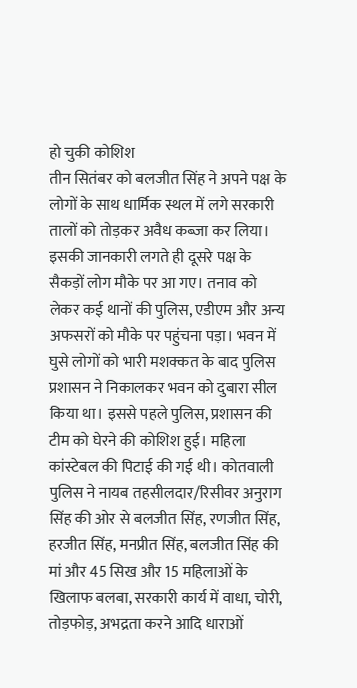हो चुकी कोशिश
तीन सितंबर को बलजीत सिंह ने अपने पक्ष के लोगों के साथ धार्मिक स्थल में लगे सरकारी तालों को तोड़कर अवैध कब्जा कर लिया। इसकी जानकारी लगते ही दूसरे पक्ष के सैकड़ों लोग मौके पर आ गए। तनाव को लेकर कई थानों की पुलिस, एडीएम और अन्य अफसरों को मौके पर पहुंचना पड़ा। भवन में घुसे लोगों को भारी मशक्कत के बाद पुलिस प्रशासन ने निकालकर भवन को दुबारा सील किया था। इससे पहले पुलिस, प्रशासन की टीम को घेरने की कोशिश हुई। महिला कांस्टेबल की पिटाई की गई थी। कोतवाली पुलिस ने नायब तहसीलदार/रिसीवर अनुराग सिंह की ओर से बलजीत सिंह, रणजीत सिंह, हरजीत सिंह, मनप्रीत सिंह, बलजीत सिंह की मां और 45 सिख और 15 महिलाओं के खिलाफ बलबा, सरकारी कार्य में वाधा, चोरी, तोड़फोड़, अभद्रता करने आदि धाराओं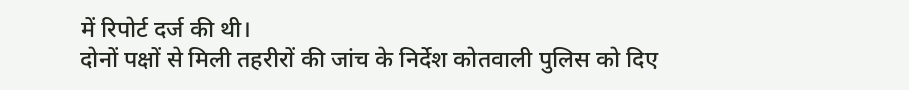में रिपोर्ट दर्ज की थी।
दोनों पक्षों से मिली तहरीरों की जांच के निर्देश कोतवाली पुलिस को दिए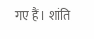गए हैं। शांति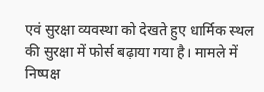एवं सुरक्षा व्यवस्था को देखते हुए धार्मिक स्थल की सुरक्षा में फोर्स बढ़ाया गया है। मामले में निष्पक्ष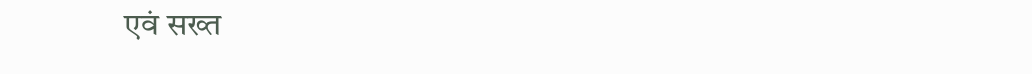एवं सख्त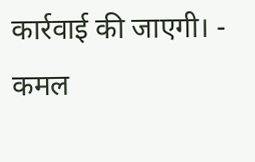कार्रवाई की जाएगी। - कमल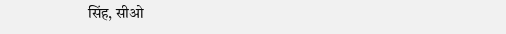सिंह, सीओ